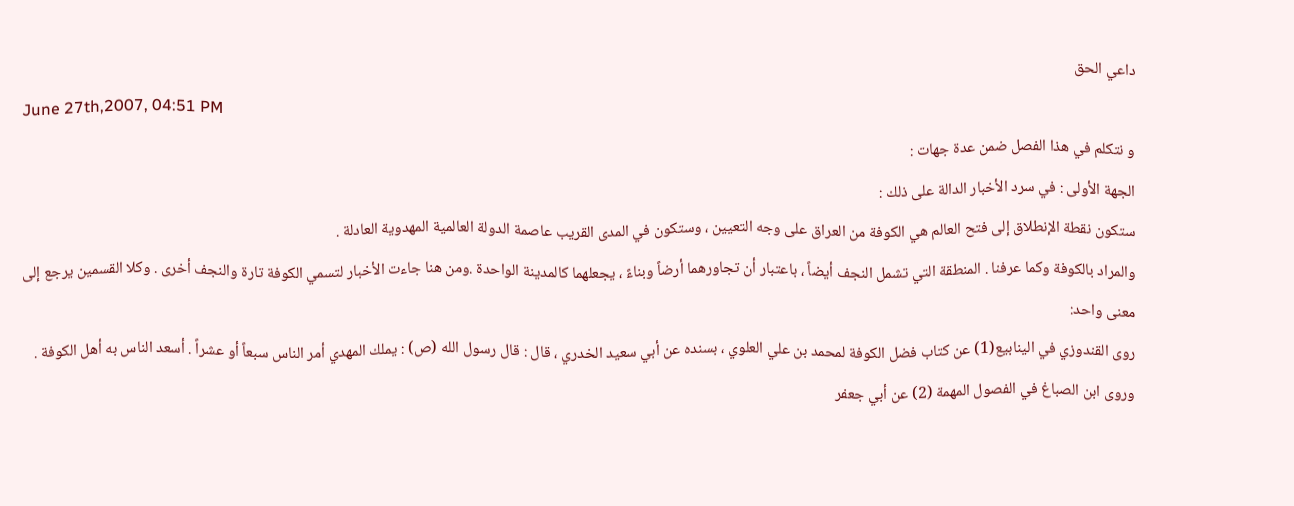داعي الحق
June 27th,2007, 04:51 PM
و نتكلم في هذا الفصل ضمن عدة جهات :
الجهة الأولى : في سرد الأخبار الدالة على ذلك :
ستكون نقطة الإنطلاق إلى فتح العالم هي الكوفة من العراق على وجه التعيين ، وستكون في المدى القريب عاصمة الدولة العالمية المهدوية العادلة .
والمراد بالكوفة وكما عرفنا . المنطقة التي تشمل النجف أيضاً ، باعتبار أن تجاورهما أرضاً وبناءً ، يجعلهما كالمدينة الواحدة .ومن هنا جاءت الأخبار لتسمي الكوفة تارة والنجف أخرى . وكلا القسمين يرجع إلى معنى واحد:
روى القندوزي في الينابيع(1) عن كتاب فضل الكوفة لمحمد بن علي العلوي ، بسنده عن أبي سعيد الخدري ، قال : قال رسول الله (ص) : يملك المهدي أمر الناس سبعاً أو عشراً . أسعد الناس به أهل الكوفة .
وروى ابن الصباغ في الفصول المهمة (2) عن أبي جعفر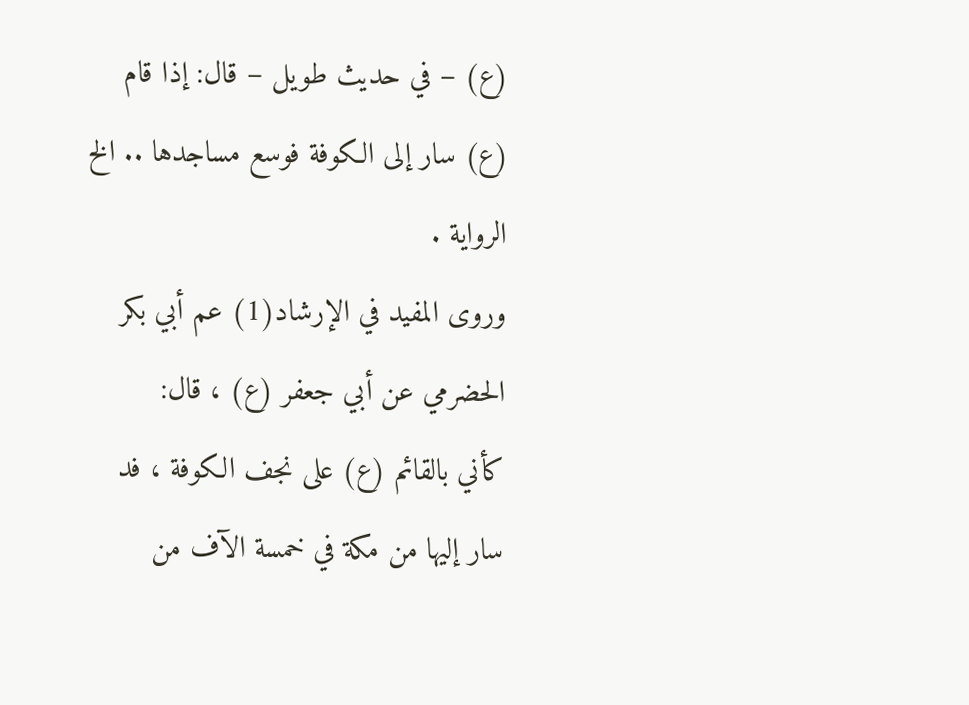(ع) – في حديث طويل – قال: إذا قام (ع) سار إلى الكوفة فوسع مساجدها .. الخ الرواية .
وروى المفيد في الإرشاد(1) عم أبي بكر الحضرمي عن أبي جعفر (ع) ، قال:
كأني بالقائم (ع) على نجف الكوفة ، فد سار إليها من مكة في خمسة الآف من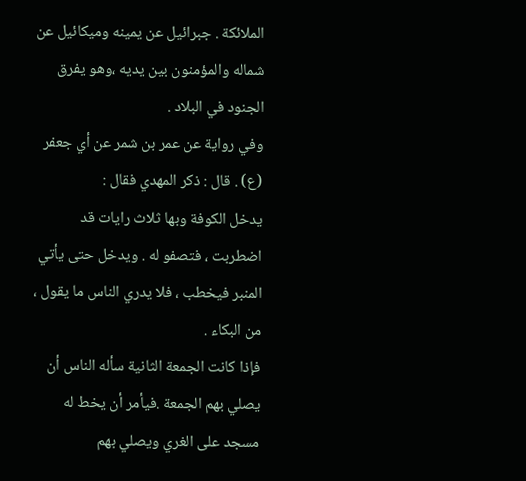الملائكة . جبرائيل عن يمينه وميكائيل عن شماله والمؤمنون بين يديه ،وهو يفرق الجنود في البلاد .
وفي رواية عن عمر بن شمر عن أي جعفر (ع) . قال : ذكر المهدي فقال :
يدخل الكوفة وبها ثلاث رايات قد اضطربت ، فتصفو له . ويدخل حتى يأتي المنبر فيخطب ، فلا يدري الناس ما يقول ، من البكاء .
فإذا كانت الجمعة الثانية سأله الناس أن يصلي بهم الجمعة .فيأمر أن يخط له مسجد على الغري ويصلي بهم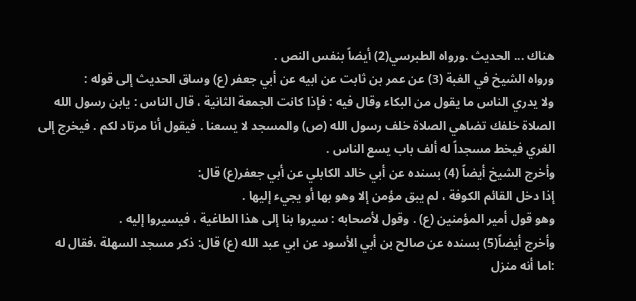هناك ... الحديث .ورواه الطبرسي(2) أيضاً بنفس النص .
ورواه الشيخ في الغبة (3) عن عمر بن ثابت عن ابيه عن أبي جعفر (ع) وساق الحديث إلى قوله :
ولا يدري الناس ما يقول من البكاء وقال فيه : فإذا كانت الجمعة الثانية ، قال الناس : يابن رسول الله الصلاة خلفك تضاهي الصلاة خلف رسول الله (ص) والمسجد لا يسعنا . فيقول أنا مرتاد لكم . فيخرج إلى الغري فيخط مسجداً له ألف باب يسع الناس .
وأخرج الشيخ أيضاً (4) بسنده عن أبي خالد الكابلي عن أبي جعفر(ع) قال:
إذا دخل القائم الكوفة ، لم يبق مؤمن إلا وهو بها أو يجيء إليها .
وهو قول أمير المؤمنين (ع) . وقول لأصحابه : سيروا بنا إلى هذا الطاغية ، فيسيروا إليه .
وأخرج أيضاً(5) بسنده عن صالح بن أبي الأسود عن ابي عبد الله (ع) قال: ذكر مسجد السهلة ،فقال له :اما أنه منزل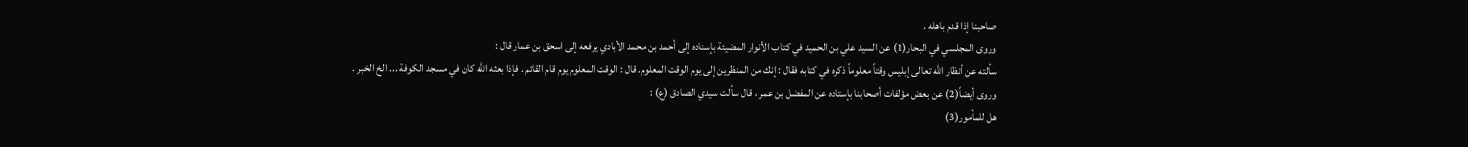صاحبنا إذا قدم باهله .
وروى المجلسي في البحار(1) عن السيد علي بن الحميد في كتاب الأنوار المضيئة بإسناده إلى أحمد بن محمد الأبادي يرفعه إلى اسحق بن عمار قال :
سألته عن أنظار الله تعالى إبليس وقتاً معلوماً ذكره في كتابه فقال : إنك من المنظرين إلى يوم الوقت المعلوم. قال : الوقت المعلوم يوم قام القائم . فإذا بعثه الله كان في مسجد الكوفة ... الخ الخبر .
وروى أيضاً(2) عن بعض مؤلفات أصحابنا بإستاده عن المفضل بن عمر ، قال سألت سيدي الصادق (ع) :
هل للمأمور(3)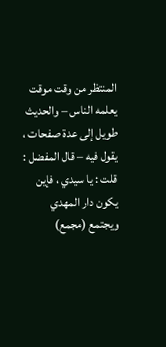المنتظر من وقت موقت يعلمه الناس – والحديث طويل إلى عدة صفحات ، يقول فيه – قال المفضل : قلت : يا سيدي ، فإين يكون دار المهدي ويجتمع (مجمع)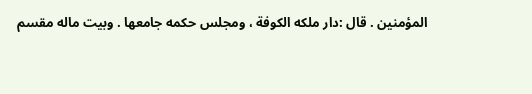المؤمنين . قال :دار ملكه الكوفة ، ومجلس حكمه جامعها . وبيت ماله مقسم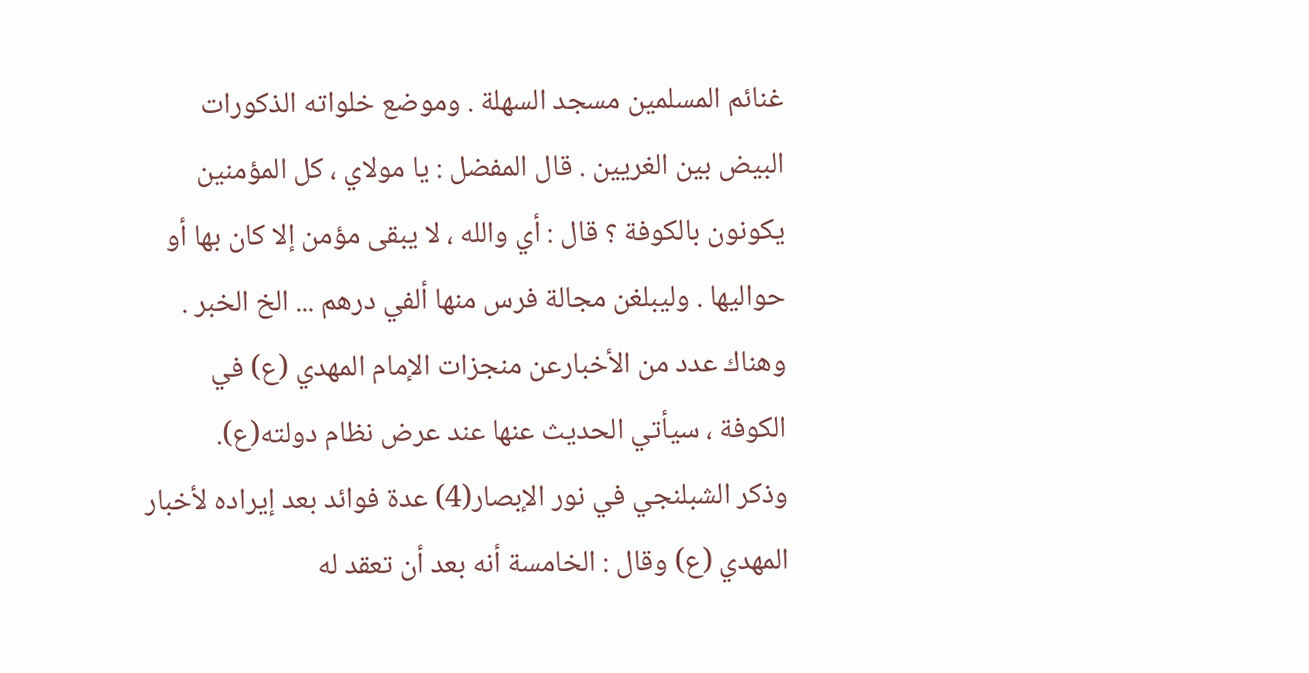غنائم المسلمين مسجد السهلة . وموضع خلواته الذكورات البيض بين الغريين . قال المفضل : يا مولاي ، كل المؤمنين يكونون بالكوفة ؟ قال : أي والله ، لا يبقى مؤمن إلا كان بها أو حواليها . وليبلغن مجالة فرس منها ألفي درهم ... الخ الخبر .
وهناك عدد من الأخبارعن منجزات الإمام المهدي (ع) في الكوفة ، سيأتي الحديث عنها عند عرض نظام دولته(ع).
وذكر الشبلنجي في نور الإبصار(4) عدة فوائد بعد إيراده لأخبار المهدي (ع) وقال : الخامسة أنه بعد أن تعقد له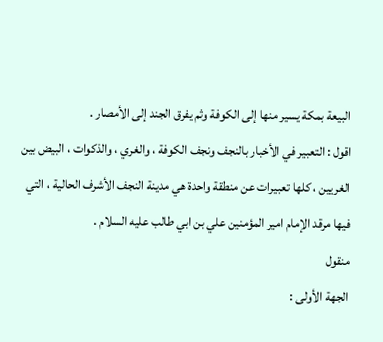البيعة بمكة يسير منها إلى الكوفة وثم يفرق الجند إلى الأمصار .
اقول : التعبير في الأخبار بالنجف ونجف الكوفة ، والغري ، والذكوات ، البيض بين الغريين ، كلها تعبيرات عن منطقة واحدة هي مدينة النجف الأشرف الحالية ، التي فيها مرقد الإمام امير المؤمنين علي بن ابي طالب عليه السلام .
منقول
الجهة الأولى :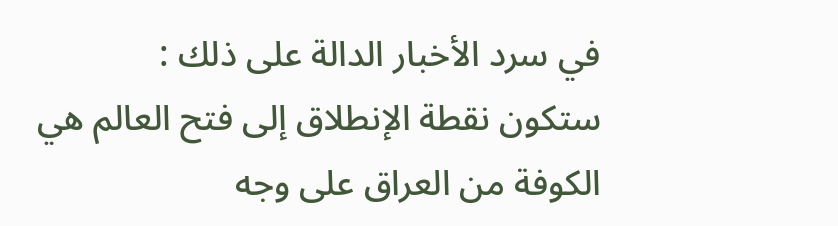في سرد الأخبار الدالة على ذلك :
ستكون نقطة الإنطلاق إلى فتح العالم هي الكوفة من العراق على وجه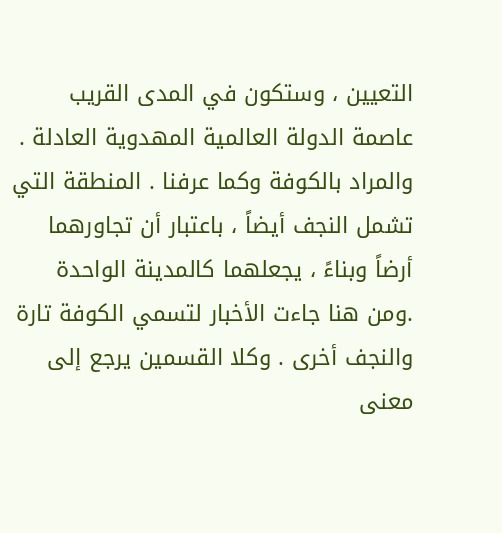التعيين ، وستكون في المدى القريب عاصمة الدولة العالمية المهدوية العادلة .
والمراد بالكوفة وكما عرفنا . المنطقة التي تشمل النجف أيضاً ، باعتبار أن تجاورهما أرضاً وبناءً ، يجعلهما كالمدينة الواحدة .ومن هنا جاءت الأخبار لتسمي الكوفة تارة والنجف أخرى . وكلا القسمين يرجع إلى معنى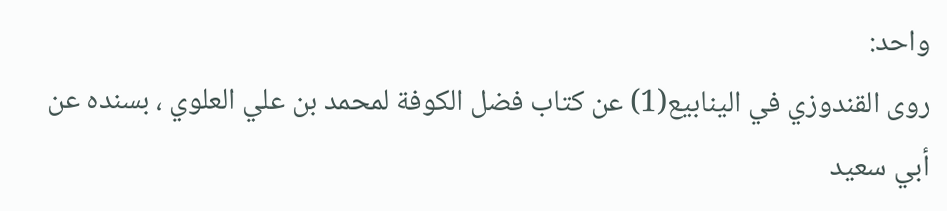واحد:
روى القندوزي في الينابيع(1) عن كتاب فضل الكوفة لمحمد بن علي العلوي ، بسنده عن أبي سعيد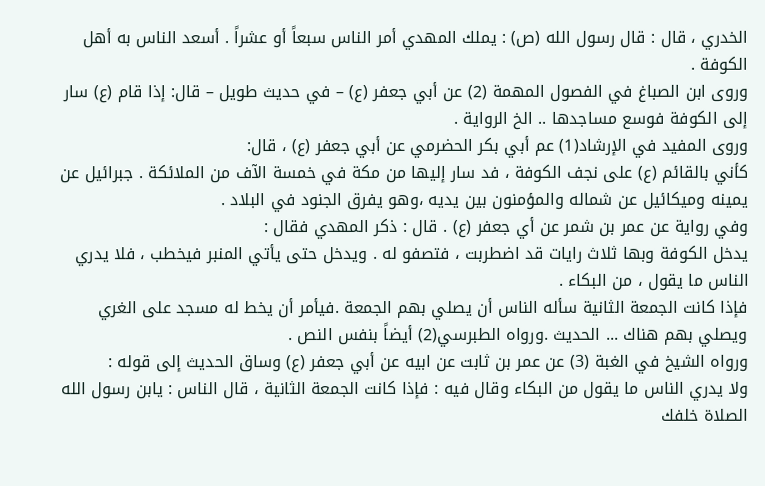الخدري ، قال : قال رسول الله (ص) : يملك المهدي أمر الناس سبعاً أو عشراً . أسعد الناس به أهل الكوفة .
وروى ابن الصباغ في الفصول المهمة (2) عن أبي جعفر (ع) – في حديث طويل – قال: إذا قام (ع) سار إلى الكوفة فوسع مساجدها .. الخ الرواية .
وروى المفيد في الإرشاد(1) عم أبي بكر الحضرمي عن أبي جعفر (ع) ، قال:
كأني بالقائم (ع) على نجف الكوفة ، فد سار إليها من مكة في خمسة الآف من الملائكة . جبرائيل عن يمينه وميكائيل عن شماله والمؤمنون بين يديه ،وهو يفرق الجنود في البلاد .
وفي رواية عن عمر بن شمر عن أي جعفر (ع) . قال : ذكر المهدي فقال :
يدخل الكوفة وبها ثلاث رايات قد اضطربت ، فتصفو له . ويدخل حتى يأتي المنبر فيخطب ، فلا يدري الناس ما يقول ، من البكاء .
فإذا كانت الجمعة الثانية سأله الناس أن يصلي بهم الجمعة .فيأمر أن يخط له مسجد على الغري ويصلي بهم هناك ... الحديث .ورواه الطبرسي(2) أيضاً بنفس النص .
ورواه الشيخ في الغبة (3) عن عمر بن ثابت عن ابيه عن أبي جعفر (ع) وساق الحديث إلى قوله :
ولا يدري الناس ما يقول من البكاء وقال فيه : فإذا كانت الجمعة الثانية ، قال الناس : يابن رسول الله الصلاة خلفك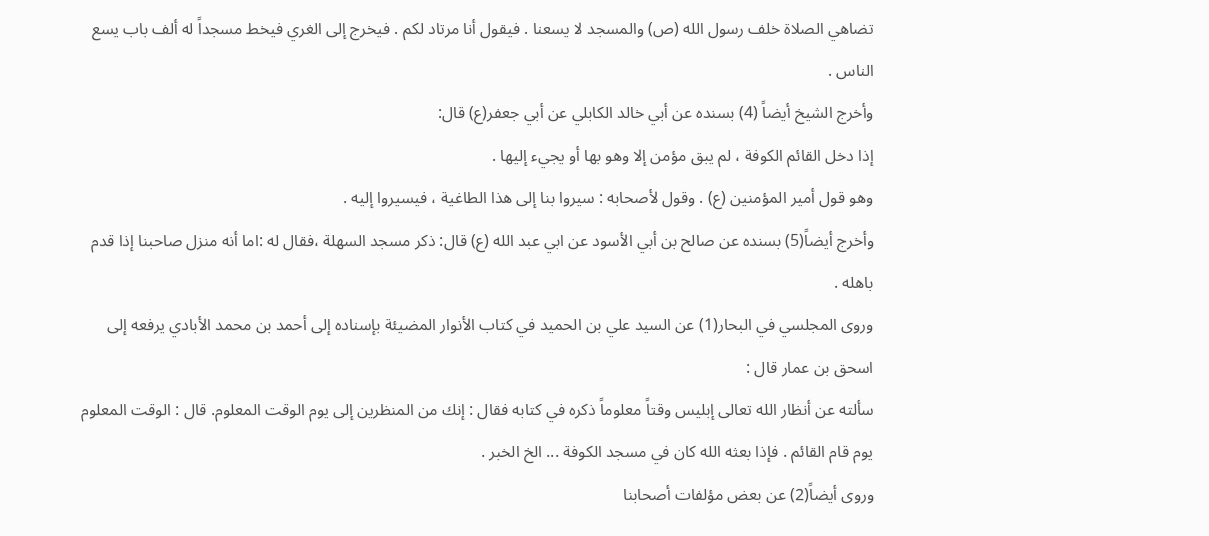تضاهي الصلاة خلف رسول الله (ص) والمسجد لا يسعنا . فيقول أنا مرتاد لكم . فيخرج إلى الغري فيخط مسجداً له ألف باب يسع الناس .
وأخرج الشيخ أيضاً (4) بسنده عن أبي خالد الكابلي عن أبي جعفر(ع) قال:
إذا دخل القائم الكوفة ، لم يبق مؤمن إلا وهو بها أو يجيء إليها .
وهو قول أمير المؤمنين (ع) . وقول لأصحابه : سيروا بنا إلى هذا الطاغية ، فيسيروا إليه .
وأخرج أيضاً(5) بسنده عن صالح بن أبي الأسود عن ابي عبد الله (ع) قال: ذكر مسجد السهلة ،فقال له :اما أنه منزل صاحبنا إذا قدم باهله .
وروى المجلسي في البحار(1) عن السيد علي بن الحميد في كتاب الأنوار المضيئة بإسناده إلى أحمد بن محمد الأبادي يرفعه إلى اسحق بن عمار قال :
سألته عن أنظار الله تعالى إبليس وقتاً معلوماً ذكره في كتابه فقال : إنك من المنظرين إلى يوم الوقت المعلوم. قال : الوقت المعلوم يوم قام القائم . فإذا بعثه الله كان في مسجد الكوفة ... الخ الخبر .
وروى أيضاً(2) عن بعض مؤلفات أصحابنا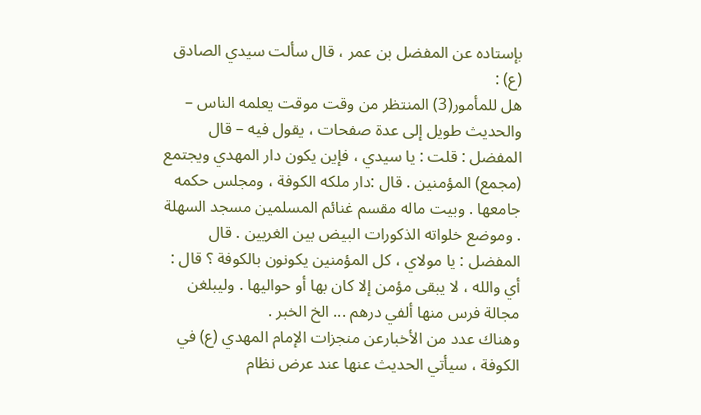بإستاده عن المفضل بن عمر ، قال سألت سيدي الصادق (ع) :
هل للمأمور(3) المنتظر من وقت موقت يعلمه الناس – والحديث طويل إلى عدة صفحات ، يقول فيه – قال المفضل : قلت : يا سيدي ، فإين يكون دار المهدي ويجتمع (مجمع) المؤمنين . قال :دار ملكه الكوفة ، ومجلس حكمه جامعها . وبيت ماله مقسم غنائم المسلمين مسجد السهلة . وموضع خلواته الذكورات البيض بين الغريين . قال المفضل : يا مولاي ، كل المؤمنين يكونون بالكوفة ؟ قال : أي والله ، لا يبقى مؤمن إلا كان بها أو حواليها . وليبلغن مجالة فرس منها ألفي درهم ... الخ الخبر .
وهناك عدد من الأخبارعن منجزات الإمام المهدي (ع) في الكوفة ، سيأتي الحديث عنها عند عرض نظام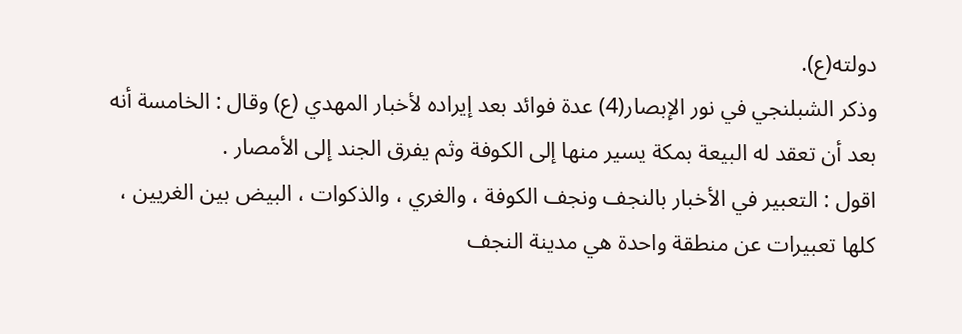دولته(ع).
وذكر الشبلنجي في نور الإبصار(4) عدة فوائد بعد إيراده لأخبار المهدي (ع) وقال : الخامسة أنه بعد أن تعقد له البيعة بمكة يسير منها إلى الكوفة وثم يفرق الجند إلى الأمصار .
اقول : التعبير في الأخبار بالنجف ونجف الكوفة ، والغري ، والذكوات ، البيض بين الغريين ، كلها تعبيرات عن منطقة واحدة هي مدينة النجف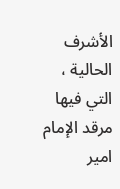الأشرف الحالية ، التي فيها مرقد الإمام امير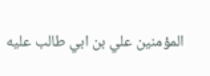المؤمنين علي بن ابي طالب عليه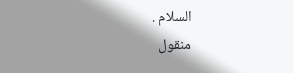السلام .
منقول